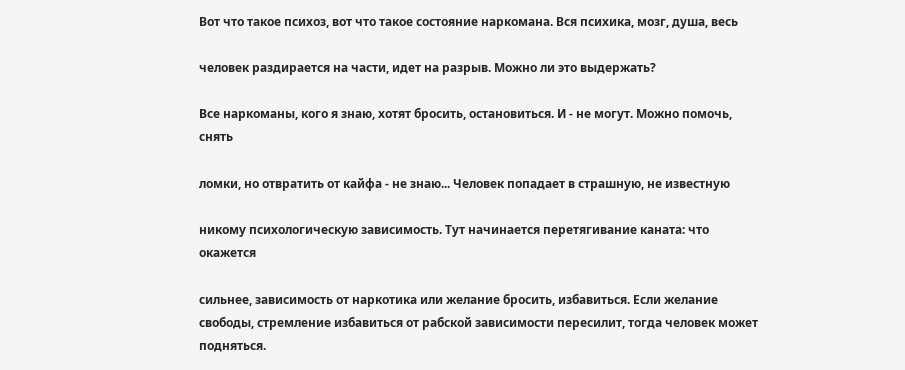Вот что такое психоз, вот что такое состояние наркомана. Вся психика, мозг, душа, весь

человек раздирается на части, идет на разрыв. Можно ли это выдержать?

Все наркоманы, кого я знаю, хотят бросить, остановиться. И - не могут. Можно помочь, снять

ломки, но отвратить от кайфа - не знаю... Человек попадает в страшную, не известную

никому психологическую зависимость. Тут начинается перетягивание каната: что окажется

сильнее, зависимость от наркотика или желание бросить, избавиться. Если желание свободы, стремление избавиться от рабской зависимости пересилит, тогда человек может подняться.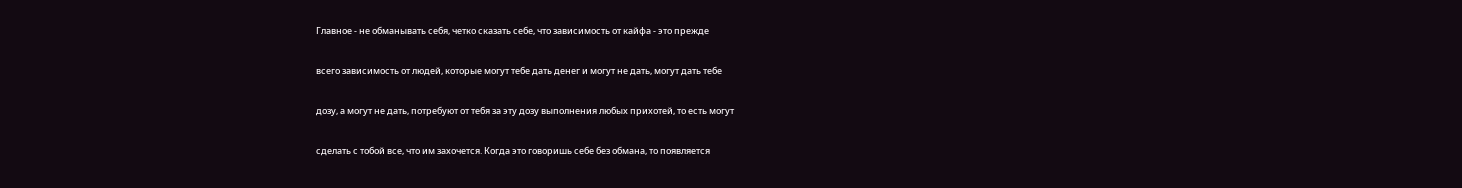Главное - не обманывать себя, четко сказать себе, что зависимость от кайфа - это прежде

всего зависимость от людей, которые могут тебе дать денег и могут не дать, могут дать тебе

дозу, а могут не дать, потребуют от тебя за эту дозу выполнения любых прихотей, то есть могут

сделать с тобой все, что им захочется. Когда это говоришь себе без обмана, то появляется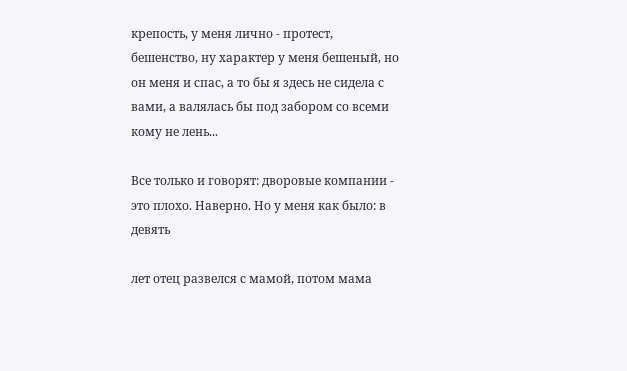крепость, у меня лично - протест, бешенство, ну характер у меня бешеный, но он меня и спас, а то бы я здесь не сидела с вами, а валялась бы под забором со всеми кому не лень...

Все только и говорят: дворовые компании - это плохо. Наверно. Но у меня как было: в девять

лет отец развелся с мамой, потом мама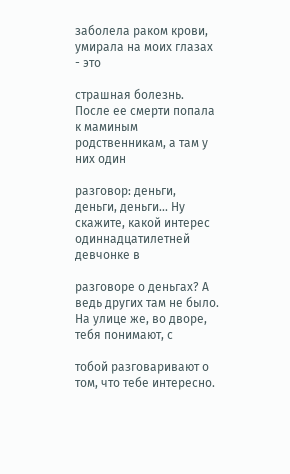заболела раком крови, умирала на моих глазах - это

страшная болезнь. После ее смерти попала к маминым родственникам, а там у них один

разговор: деньги, деньги, деньги... Ну скажите, какой интерес одиннадцатилетней девчонке в

разговоре о деньгах? А ведь других там не было. На улице же, во дворе, тебя понимают, с

тобой разговаривают о том, что тебе интересно.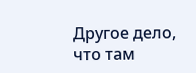Другое дело, что там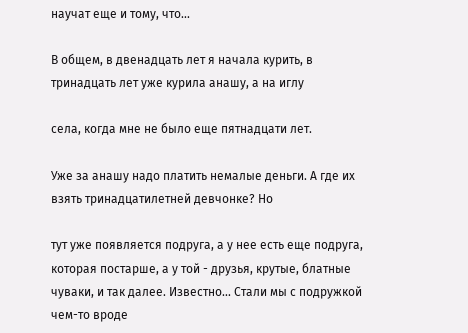научат еще и тому, что...

В общем, в двенадцать лет я начала курить, в тринадцать лет уже курила анашу, а на иглу

села, когда мне не было еще пятнадцати лет.

Уже за анашу надо платить немалые деньги. А где их взять тринадцатилетней девчонке? Но

тут уже появляется подруга, а у нее есть еще подруга, которая постарше, а у той - друзья, крутые, блатные чуваки, и так далее. Известно... Стали мы с подружкой чем-то вроде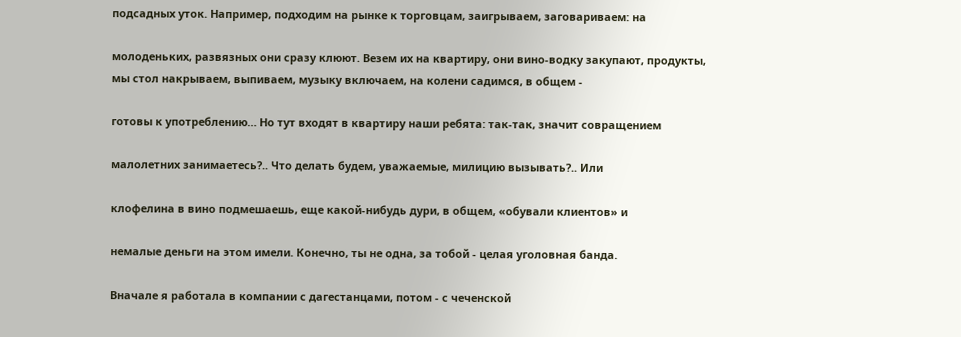подсадных уток. Например, подходим на рынке к торговцам, заигрываем, заговариваем: на

молоденьких, развязных они сразу клюют. Везем их на квартиру, они вино-водку закупают, продукты, мы стол накрываем, выпиваем, музыку включаем, на колени садимся, в общем -

готовы к употреблению… Но тут входят в квартиру наши ребята: так-так, значит совращением

малолетних занимаетесь?.. Что делать будем, уважаемые, милицию вызывать?.. Или

клофелина в вино подмешаешь, еще какой-нибудь дури, в общем, «обували клиентов» и

немалые деньги на этом имели. Конечно, ты не одна, за тобой - целая уголовная банда.

Вначале я работала в компании с дагестанцами, потом - с чеченской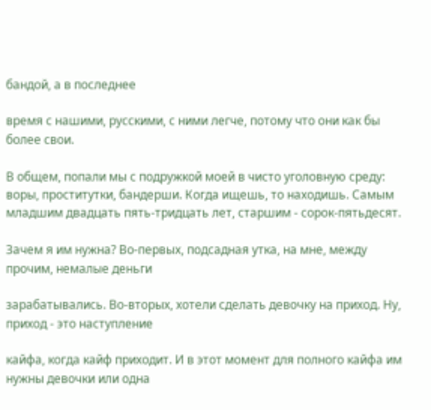бандой, а в последнее

время с нашими, русскими, с ними легче, потому что они как бы более свои.

В общем, попали мы с подружкой моей в чисто уголовную среду: воры, проститутки, бандерши. Когда ищешь, то находишь. Самым младшим двадцать пять-тридцать лет, старшим - сорок-пятьдесят.

Зачем я им нужна? Во-первых, подсадная утка, на мне, между прочим, немалые деньги

зарабатывались. Во-вторых, хотели сделать девочку на приход. Ну, приход - это наступление

кайфа, когда кайф приходит. И в этот момент для полного кайфа им нужны девочки или одна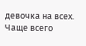девочка на всех. Чаще всего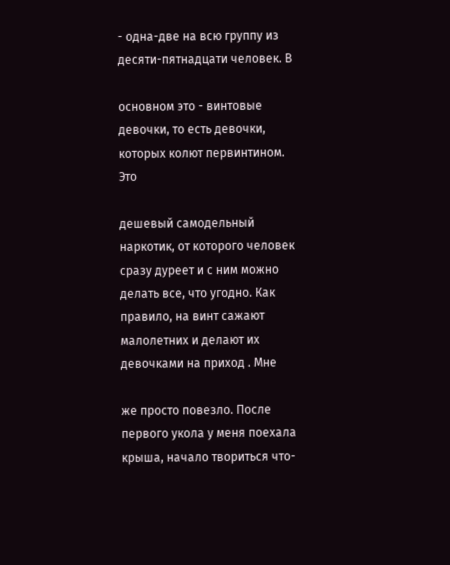- одна-две на всю группу из десяти-пятнадцати человек. В

основном это - винтовые девочки, то есть девочки, которых колют первинтином. Это

дешевый самодельный наркотик, от которого человек сразу дуреет и с ним можно делать все, что угодно. Как правило, на винт сажают малолетних и делают их девочками на приход . Мне

же просто повезло. После первого укола у меня поехала крыша, начало твориться что-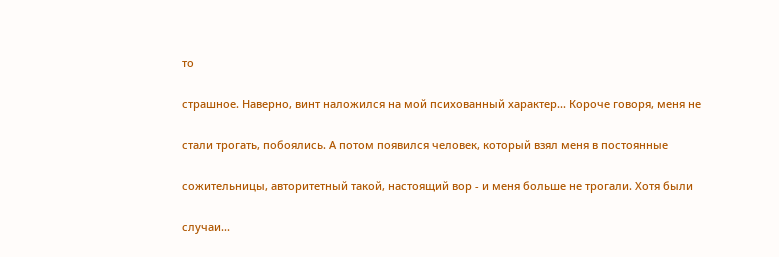то

страшное. Наверно, винт наложился на мой психованный характер... Короче говоря, меня не

стали трогать, побоялись. А потом появился человек, который взял меня в постоянные

сожительницы, авторитетный такой, настоящий вор - и меня больше не трогали. Хотя были

случаи...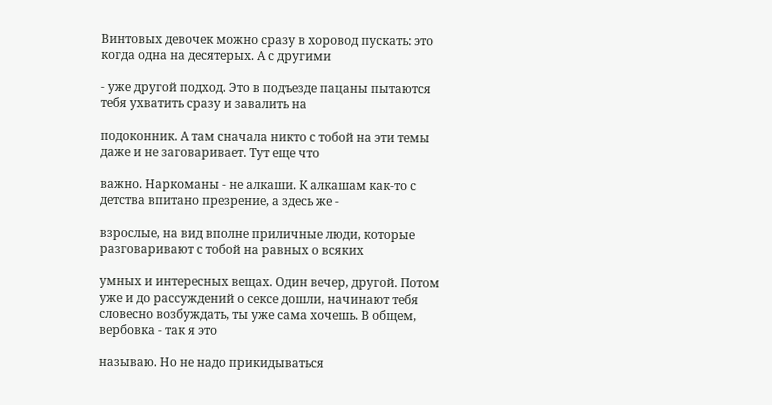Винтовых девочек можно сразу в хоровод пускать: это когда одна на десятерых. А с другими

- уже другой подход. Это в подъезде пацаны пытаются тебя ухватить сразу и завалить на

подоконник. А там сначала никто с тобой на эти темы даже и не заговаривает. Тут еще что

важно. Наркоманы - не алкаши. К алкашам как-то с детства впитано презрение, а здесь же -

взрослые, на вид вполне приличные люди, которые разговаривают с тобой на равных о всяких

умных и интересных вещах. Один вечер, другой. Потом уже и до рассуждений о сексе дошли, начинают тебя словесно возбуждать, ты уже сама хочешь. В общем, вербовка - так я это

называю. Но не надо прикидываться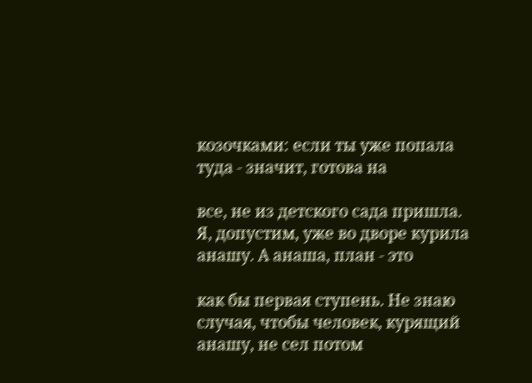козочками: если ты уже попала туда - значит, готова на

все, не из детского сада пришла. Я, допустим, уже во дворе курила анашу. А анаша, план - это

как бы первая ступень. Не знаю случая, чтобы человек, курящий анашу, не сел потом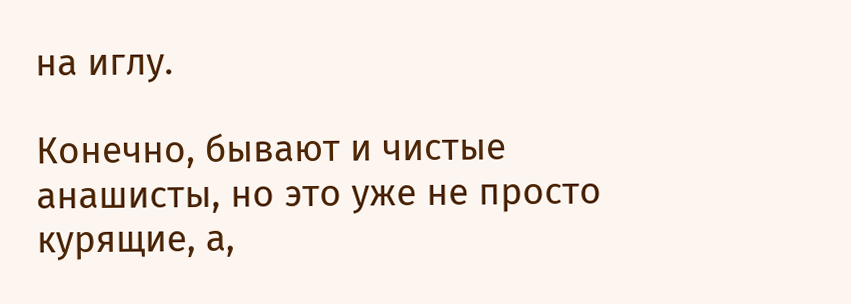на иглу.

Конечно, бывают и чистые анашисты, но это уже не просто курящие, а,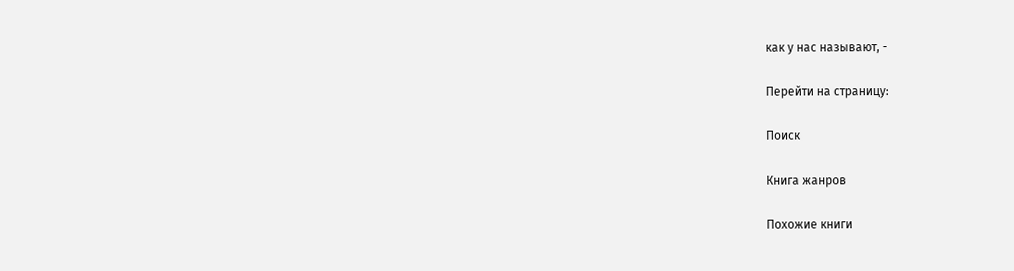как у нас называют, -

Перейти на страницу:

Поиск

Книга жанров

Похожие книги